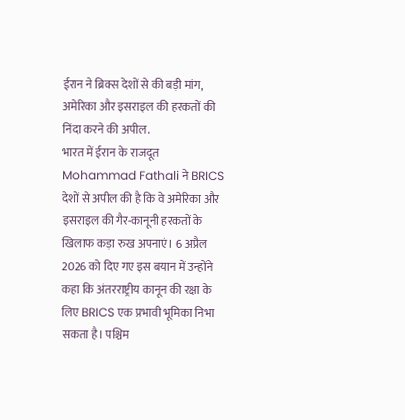ईरान ने ब्रिक्स देशों से की बड़ी मांग, अमेरिका और इसराइल की हरकतों की निंदा करने की अपील.
भारत में ईरान के राजदूत Mohammad Fathali ने BRICS देशों से अपील की है कि वे अमेरिका और इसराइल की गैर-कानूनी हरकतों के खिलाफ कड़ा रुख अपनाएं। 6 अप्रैल 2026 को दिए गए इस बयान में उन्होंने कहा कि अंतरराष्ट्रीय कानून की रक्षा के लिए BRICS एक प्रभावी भूमिका निभा सकता है। पश्चिम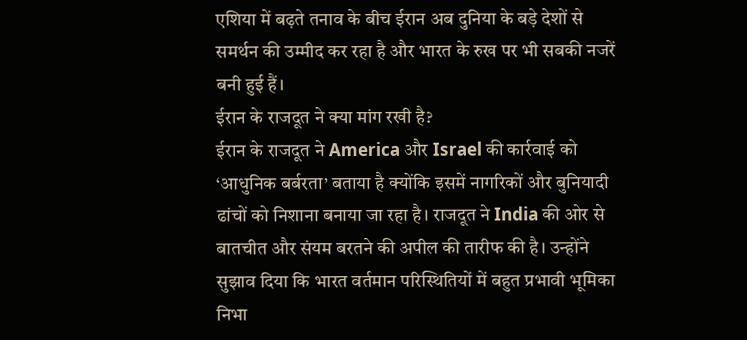एशिया में बढ़ते तनाव के बीच ईरान अब दुनिया के बड़े देशों से समर्थन की उम्मीद कर रहा है और भारत के रुख पर भी सबकी नजरें बनी हुई हैं।
ईरान के राजदूत ने क्या मांग रखी है?
ईरान के राजदूत ने America और Israel की कार्रवाई को ‘आधुनिक बर्बरता’ बताया है क्योंकि इसमें नागरिकों और बुनियादी ढांचों को निशाना बनाया जा रहा है। राजदूत ने India की ओर से बातचीत और संयम बरतने की अपील की तारीफ की है। उन्होंने सुझाव दिया कि भारत वर्तमान परिस्थितियों में बहुत प्रभावी भूमिका निभा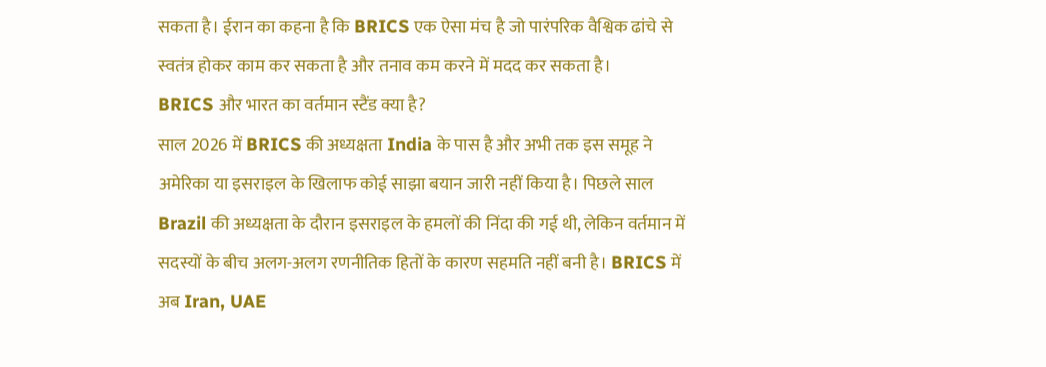सकता है। ईरान का कहना है कि BRICS एक ऐसा मंच है जो पारंपरिक वैश्विक ढांचे से स्वतंत्र होकर काम कर सकता है और तनाव कम करने में मदद कर सकता है।
BRICS और भारत का वर्तमान स्टैंड क्या है?
साल 2026 में BRICS की अध्यक्षता India के पास है और अभी तक इस समूह ने अमेरिका या इसराइल के खिलाफ कोई साझा बयान जारी नहीं किया है। पिछले साल Brazil की अध्यक्षता के दौरान इसराइल के हमलों की निंदा की गई थी, लेकिन वर्तमान में सदस्यों के बीच अलग-अलग रणनीतिक हितों के कारण सहमति नहीं बनी है। BRICS में अब Iran, UAE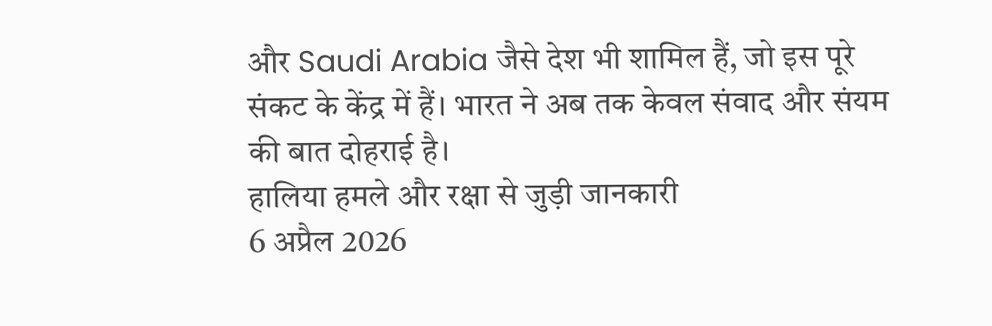और Saudi Arabia जैसे देश भी शामिल हैं, जो इस पूरे संकट के केंद्र में हैं। भारत ने अब तक केवल संवाद और संयम की बात दोहराई है।
हालिया हमले और रक्षा से जुड़ी जानकारी
6 अप्रैल 2026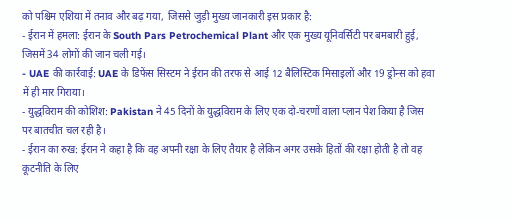को पश्चिम एशिया में तनाव और बढ़ गया, जिससे जुड़ी मुख्य जानकारी इस प्रकार है:
- ईरान में हमला: ईरान के South Pars Petrochemical Plant और एक मुख्य यूनिवर्सिटी पर बमबारी हुई, जिसमें 34 लोगों की जान चली गई।
- UAE की कार्रवाई: UAE के डिफेंस सिस्टम ने ईरान की तरफ से आई 12 बैलिस्टिक मिसाइलों और 19 ड्रोन्स को हवा में ही मार गिराया।
- युद्धविराम की कोशिश: Pakistan ने 45 दिनों के युद्धविराम के लिए एक दो-चरणों वाला प्लान पेश किया है जिस पर बातचीत चल रही है।
- ईरान का रुख: ईरान ने कहा है कि वह अपनी रक्षा के लिए तैयार है लेकिन अगर उसके हितों की रक्षा होती है तो वह कूटनीति के लिए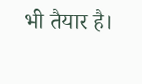भी तैयार है।